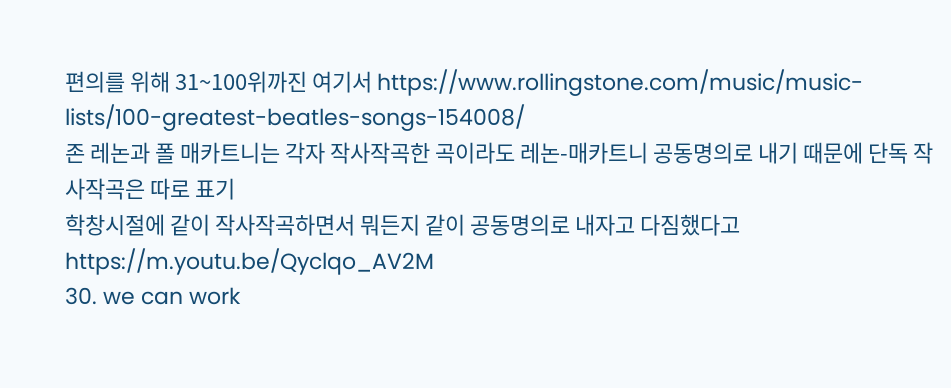편의를 위해 31~100위까진 여기서 https://www.rollingstone.com/music/music-lists/100-greatest-beatles-songs-154008/
존 레논과 폴 매카트니는 각자 작사작곡한 곡이라도 레논-매카트니 공동명의로 내기 때문에 단독 작사작곡은 따로 표기
학창시절에 같이 작사작곡하면서 뭐든지 같이 공동명의로 내자고 다짐했다고
https://m.youtu.be/Qyclqo_AV2M
30. we can work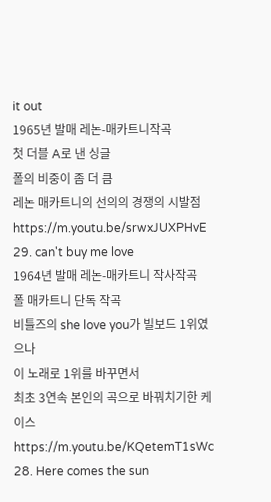it out
1965년 발매 레논-매카트니작곡
첫 더블 A로 낸 싱글
폴의 비중이 좀 더 큼
레논 매카트니의 선의의 경쟁의 시발점
https://m.youtu.be/srwxJUXPHvE
29. can't buy me love
1964년 발매 레논-매카트니 작사작곡
폴 매카트니 단독 작곡
비틀즈의 she love you가 빌보드 1위였으나
이 노래로 1위를 바꾸면서
최초 3연속 본인의 곡으로 바꿔치기한 케이스
https://m.youtu.be/KQetemT1sWc
28. Here comes the sun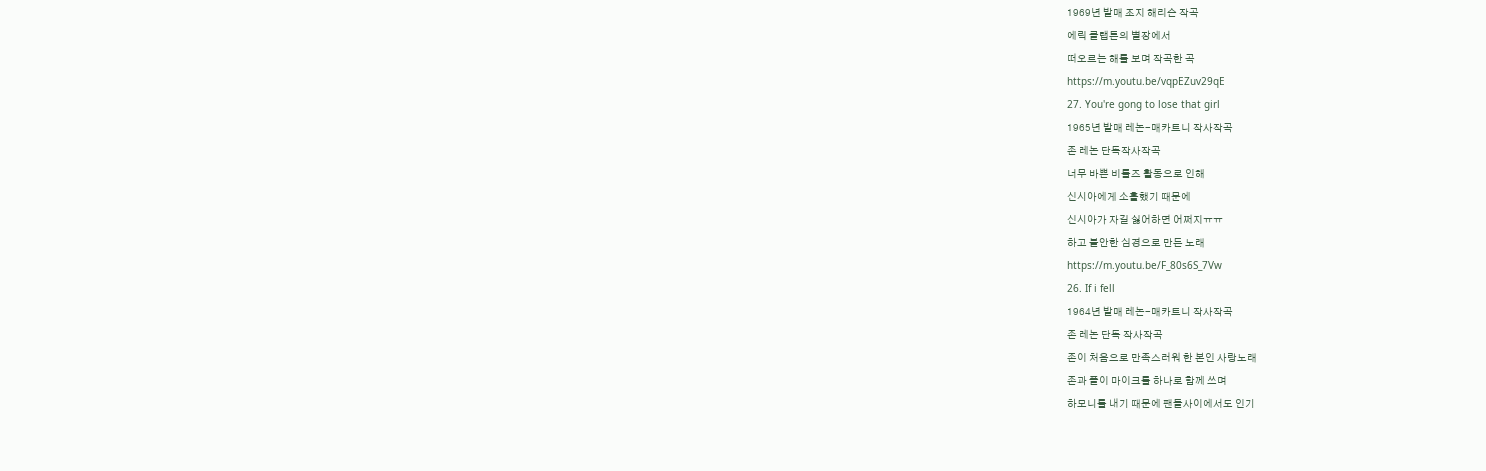1969년 발매 조지 해리슨 작곡
에릭 클랩튼의 별장에서
떠오르는 해를 보며 작곡한 곡
https://m.youtu.be/vqpEZuv29qE
27. You're gong to lose that girl
1965년 발매 레논-매카트니 작사작곡
존 레논 단독작사작곡
너무 바쁜 비틀즈 활동으로 인해
신시아에게 소홀했기 때문에
신시아가 자길 싫어하면 어쩌지ㅠㅠ
하고 불안한 심경으로 만든 노래
https://m.youtu.be/F_80s6S_7Vw
26. If i fell
1964년 발매 레논-매카트니 작사작곡
존 레논 단독 작사작곡
존이 처음으로 만족스러워 한 본인 사랑노래
존과 폴이 마이크를 하나로 함께 쓰며
하모니를 내기 때문에 팬들사이에서도 인기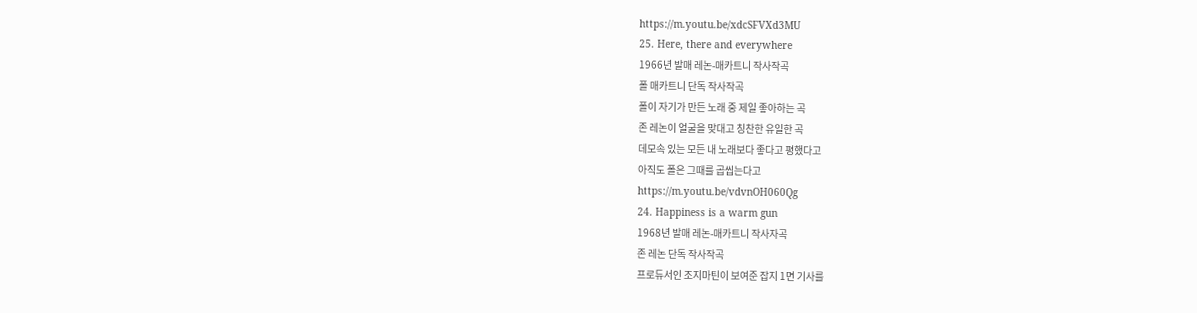https://m.youtu.be/xdcSFVXd3MU
25. Here, there and everywhere
1966년 발매 레논-매카트니 작사작곡
폴 매카트니 단독 작사작곡
폴이 자기가 만든 노래 중 제일 좋아하는 곡
존 레논이 얼굴을 맞대고 칭찬한 유일한 곡
데모속 있는 모든 내 노래보다 좋다고 평했다고
아직도 폴은 그때를 곱씹는다고
https://m.youtu.be/vdvnOH060Qg
24. Happiness is a warm gun
1968년 발매 레논-매카트니 작사자곡
존 레논 단독 작사작곡
프로듀서인 조지마틴이 보여준 잡지 1면 기사를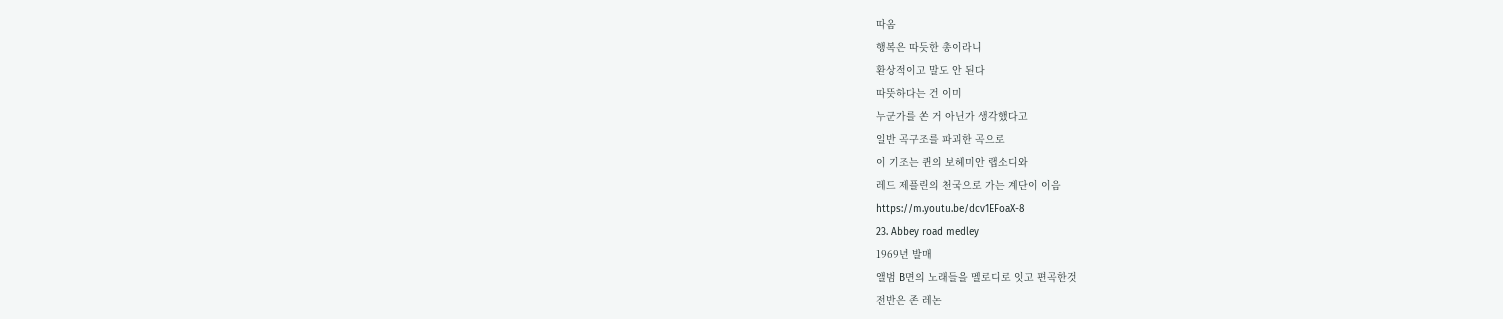따옴
행복은 따듯한 총이라니
환상적이고 말도 안 된다
따뜻하다는 건 이미
누군가를 쏜 거 아닌가 생각했다고
일반 곡구조를 파괴한 곡으로
이 기조는 퀸의 보헤미안 랩소디와
레드 제플린의 천국으로 가는 계단이 이음
https://m.youtu.be/dcv1EFoaX-8
23. Abbey road medley
1969년 발매
앨범 B면의 노래들을 멜로디로 잇고 편곡한것
전반은 존 레논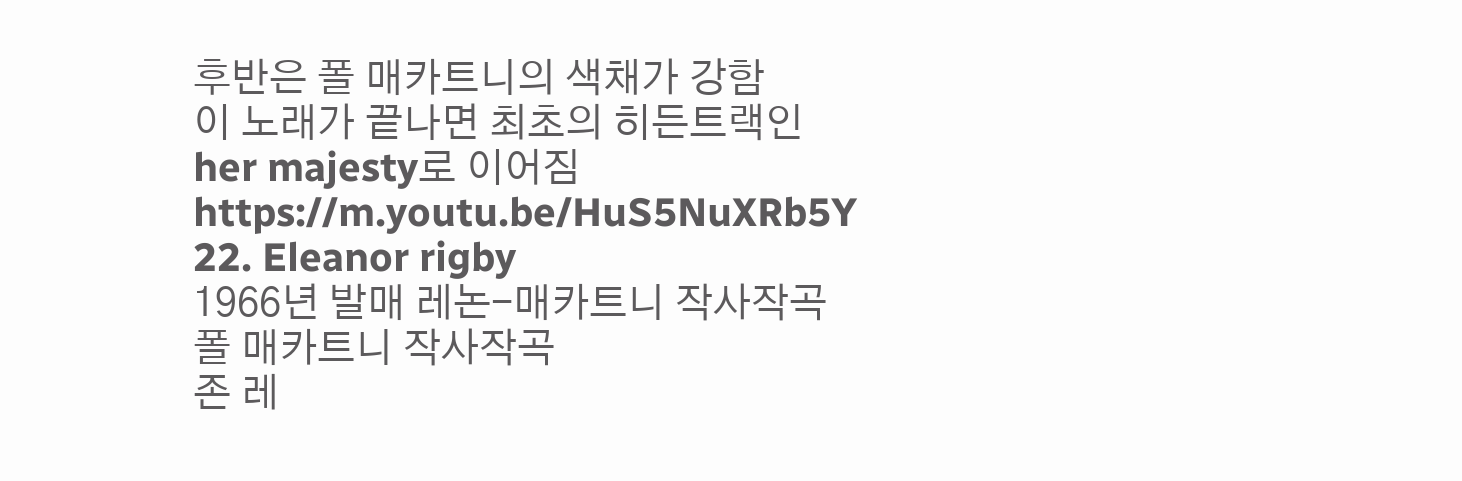후반은 폴 매카트니의 색채가 강함
이 노래가 끝나면 최초의 히든트랙인
her majesty로 이어짐
https://m.youtu.be/HuS5NuXRb5Y
22. Eleanor rigby
1966년 발매 레논-매카트니 작사작곡
폴 매카트니 작사작곡
존 레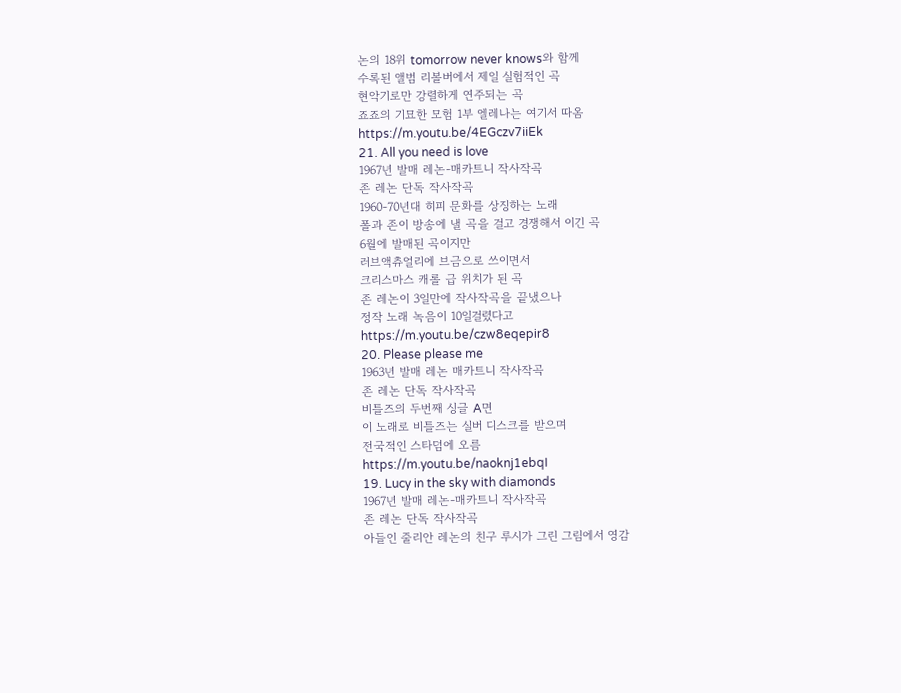논의 18위 tomorrow never knows와 함께
수록된 앨범 리볼버에서 제일 실험적인 곡
현악기로만 강렬하게 연주되는 곡
죠죠의 기묘한 모험 1부 엘레나는 여기서 따옴
https://m.youtu.be/4EGczv7iiEk
21. All you need is love
1967년 발매 레논-매카트니 작사작곡
존 레논 단독 작사작곡
1960-70년대 히피 문화를 상징하는 노래
폴과 존이 방송에 낼 곡을 걸고 경쟁해서 이긴 곡
6월에 발매된 곡이지만
러브액츄얼리에 브금으로 쓰이면서
크리스마스 캐롤 급 위치가 된 곡
존 레논이 3일만에 작사작곡을 끝냈으나
정작 노래 녹음이 10일걸렸다고
https://m.youtu.be/czw8eqepir8
20. Please please me
1963년 발매 레논 매카트니 작사작곡
존 레논 단독 작사작곡
비틀즈의 두번째 싱글 A면
이 노래로 비틀즈는 실버 디스크를 받으며
전국적인 스타덤에 오름
https://m.youtu.be/naoknj1ebqI
19. Lucy in the sky with diamonds
1967년 발매 레논-매카트니 작사작곡
존 레논 단독 작사작곡
아들인 줄리안 레논의 친구 루시가 그린 그림에서 영감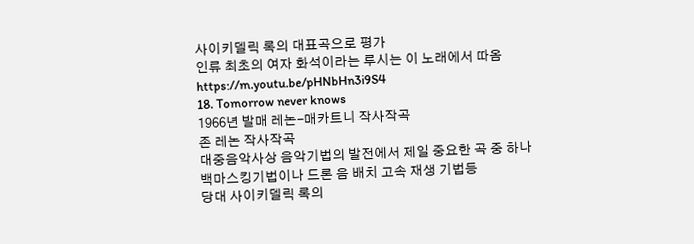사이키델릭 록의 대표곡으로 평가
인류 최초의 여자 화석이라는 루시는 이 노래에서 따옴
https://m.youtu.be/pHNbHn3i9S4
18. Tomorrow never knows
1966년 발매 레논-매카트니 작사작곡
존 레논 작사작곡
대중음악사상 음악기법의 발전에서 제일 중요한 곡 중 하나
백마스킹기법이나 드론 음 배치 고속 재생 기법등
당대 사이키델릭 록의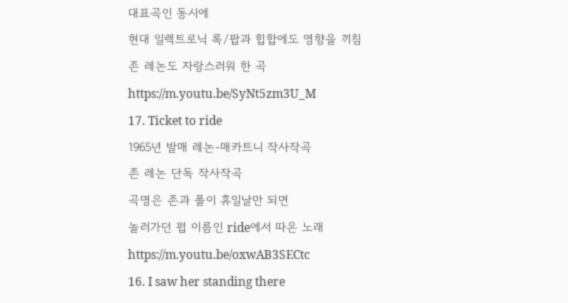대표곡인 동시에
현대 일렉트로닉 록/팝과 힙합에도 영향을 끼침
존 레논도 자랑스러워 한 곡
https://m.youtu.be/SyNt5zm3U_M
17. Ticket to ride
1965년 발매 레논-매카트니 작사작곡
존 레논 단독 작사작곡
곡명은 존과 폴이 휴일날만 되면
놀러가던 펍 이름인 ride에서 따온 노래
https://m.youtu.be/oxwAB3SECtc
16. I saw her standing there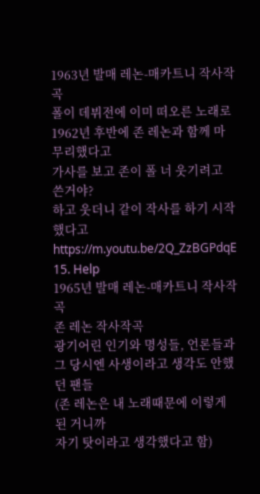1963년 발매 레논-매카트니 작사작곡
폴이 데뷔전에 이미 떠오른 노래로
1962년 후반에 존 레논과 함께 마무리했다고
가사를 보고 존이 폴 너 웃기려고 쓴거야?
하고 웃더니 같이 작사를 하기 시작했다고
https://m.youtu.be/2Q_ZzBGPdqE
15. Help
1965년 발매 레논-매카트니 작사작곡
존 레논 작사작곡
광기어린 인기와 명성들, 언론들과
그 당시엔 사생이라고 생각도 안했던 팬들
(존 레논은 내 노래때문에 이렇게 된 거니까
자기 탓이라고 생각했다고 함)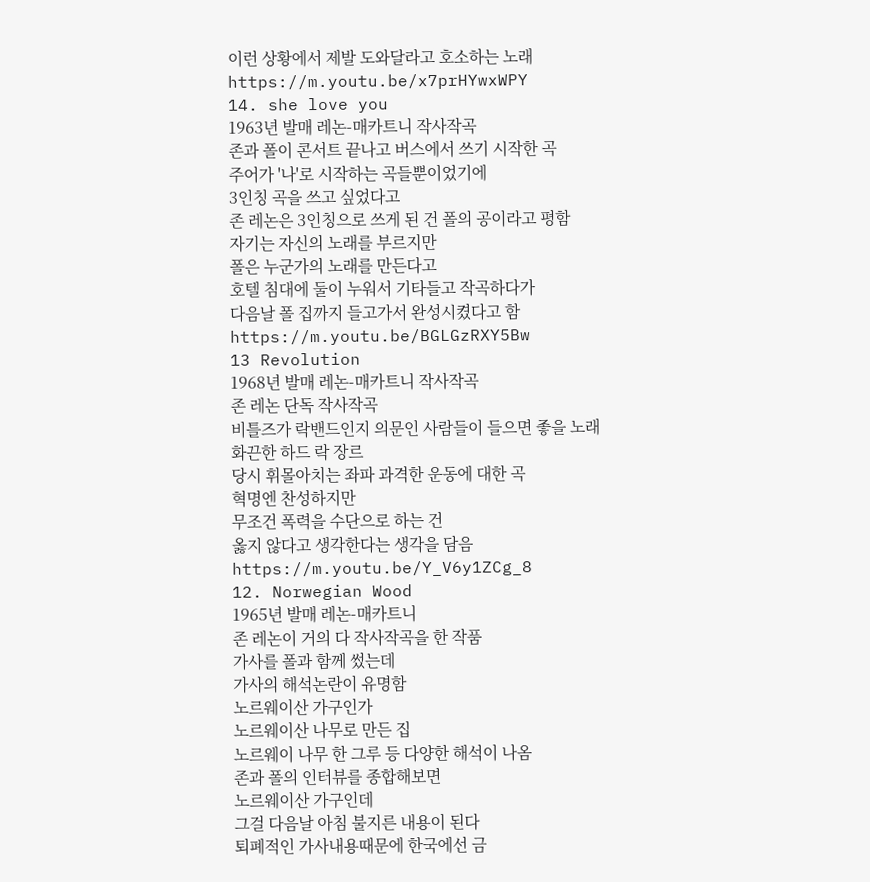이런 상황에서 제발 도와달라고 호소하는 노래
https://m.youtu.be/x7prHYwxWPY
14. she love you
1963년 발매 레논-매카트니 작사작곡
존과 폴이 콘서트 끝나고 버스에서 쓰기 시작한 곡
주어가 '나'로 시작하는 곡들뿐이었기에
3인칭 곡을 쓰고 싶었다고
존 레논은 3인칭으로 쓰게 된 건 폴의 공이라고 평함
자기는 자신의 노래를 부르지만
폴은 누군가의 노래를 만든다고
호텔 침대에 둘이 누워서 기타들고 작곡하다가
다음날 폴 집까지 들고가서 완성시켰다고 함
https://m.youtu.be/BGLGzRXY5Bw
13 Revolution
1968년 발매 레논-매카트니 작사작곡
존 레논 단독 작사작곡
비틀즈가 락밴드인지 의문인 사람들이 들으면 좋을 노래
화끈한 하드 락 장르
당시 휘몰아치는 좌파 과격한 운동에 대한 곡
혁명엔 찬성하지만
무조건 폭력을 수단으로 하는 건
옳지 않다고 생각한다는 생각을 담음
https://m.youtu.be/Y_V6y1ZCg_8
12. Norwegian Wood
1965년 발매 레논-매카트니
존 레논이 거의 다 작사작곡을 한 작품
가사를 폴과 함께 썼는데
가사의 해석논란이 유명함
노르웨이산 가구인가
노르웨이산 나무로 만든 집
노르웨이 나무 한 그루 등 다양한 해석이 나옴
존과 폴의 인터뷰를 종합해보면
노르웨이산 가구인데
그걸 다음날 아침 불지른 내용이 된다
퇴폐적인 가사내용때문에 한국에선 금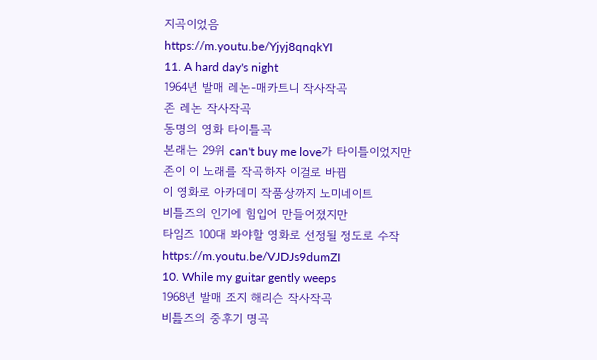지곡이었음
https://m.youtu.be/Yjyj8qnqkYI
11. A hard day's night
1964년 발매 레논-매카트니 작사작곡
존 레논 작사작곡
동명의 영화 타이틀곡
본래는 29위 can't buy me love가 타이틀이었지만
존이 이 노래를 작곡하자 이걸로 바뀜
이 영화로 아카데미 작품상까지 노미네이트
비틀즈의 인기에 힘입어 만들어졌지만
타임즈 100대 봐야할 영화로 선정될 정도로 수작
https://m.youtu.be/VJDJs9dumZI
10. While my guitar gently weeps
1968년 발매 조지 해리슨 작사작곡
비틆즈의 중후기 명곡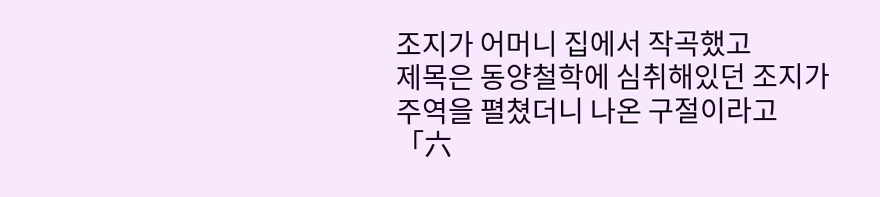조지가 어머니 집에서 작곡했고
제목은 동양철학에 심취해있던 조지가
주역을 펼쳤더니 나온 구절이라고
「六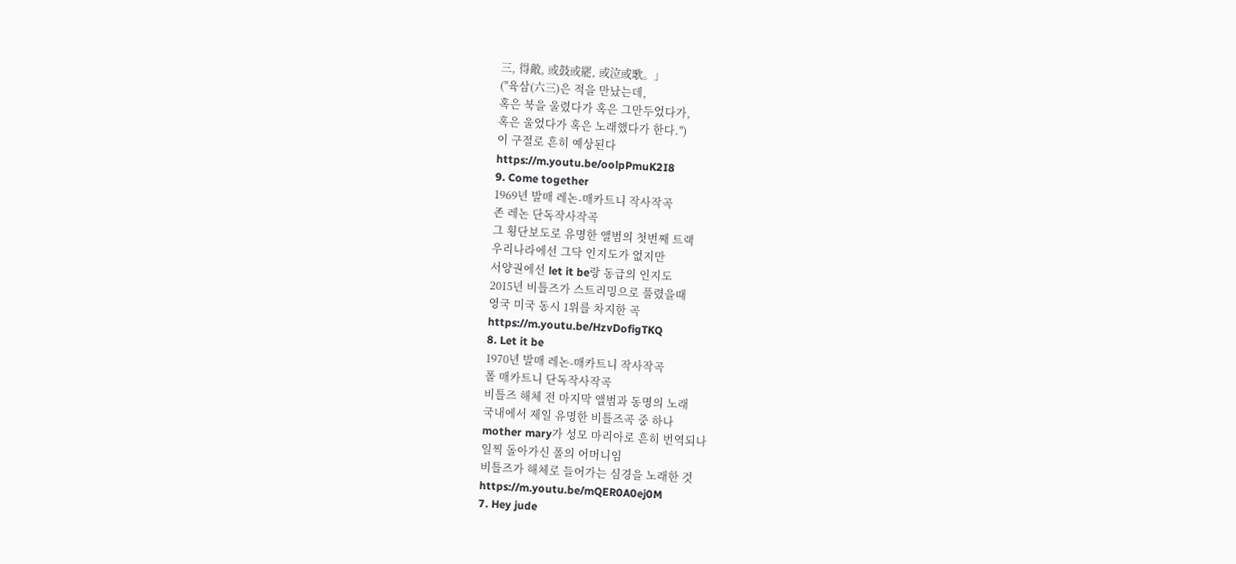三, 得敵, 或鼓或罷, 或泣或歌。」
("육삼(六三)은 적을 만났는데,
혹은 북을 울렸다가 혹은 그만두었다가,
혹은 울었다가 혹은 노래했다가 한다.")
이 구절로 흔히 예상된다
https://m.youtu.be/oolpPmuK2I8
9. Come together
1969년 발매 레논-매카트니 작사작곡
존 레논 단독작사작곡
그 횡단보도로 유명한 앨범의 첫번째 트랙
우리나라에선 그닥 인지도가 없지만
서양권에선 let it be랑 동급의 인지도
2015년 비틀즈가 스트리밍으로 풀렸을때
영국 미국 동시 1위를 차지한 곡
https://m.youtu.be/HzvDofigTKQ
8. Let it be
1970년 발매 레논-매카트니 작사작곡
폴 매카트니 단독작사작곡
비틀즈 해체 전 마지막 앨범과 동명의 노래
국내에서 제일 유명한 비틀즈곡 중 하나
mother mary가 성모 마리아로 흔히 번역되나
일찍 돌아가신 폴의 어머니임
비틀즈가 해체로 들어가는 심경을 노래한 것
https://m.youtu.be/mQER0A0ej0M
7. Hey jude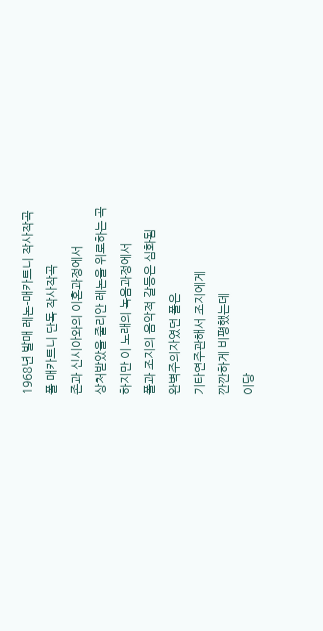1968년 발매 레논-매카트니 작사작곡
폴 매카트니 단독 작사작곡
존과 신시아와의 이혼과정에서
상처받았을 줄리안 레논을 위로하는 곡
하지만 이 노래의 녹음과정에서
폴과 조지의 음악적 갈등은 심화됨
완벽주의자였던 폴은
기타연주관해서 조지에게
깐깐하게 비평했는데
이당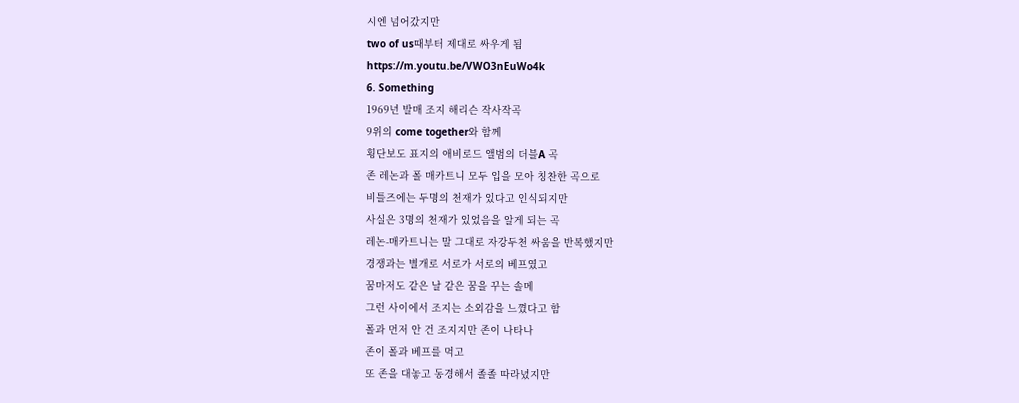시엔 넘어갔지만
two of us때부터 제대로 싸우게 됨
https://m.youtu.be/VWO3nEuWo4k
6. Something
1969년 발매 조지 해리슨 작사작곡
9위의 come together와 함께
횡단보도 표지의 애비로드 앨범의 더블A 곡
존 레논과 폴 매카트니 모두 입을 모아 칭찬한 곡으로
비틀즈에는 두명의 천재가 있다고 인식되지만
사실은 3명의 천재가 있었음을 알게 되는 곡
레논-매카트니는 말 그대로 자강두천 싸움을 반복했지만
경쟁과는 별개로 서로가 서로의 베프였고
꿈마저도 같은 날 같은 꿈을 꾸는 솔메
그런 사이에서 조지는 소외감을 느꼈다고 함
폴과 먼저 안 건 조지지만 존이 나타나
존이 폴과 베프를 먹고
또 존을 대놓고 동경해서 졸졸 따라녔지만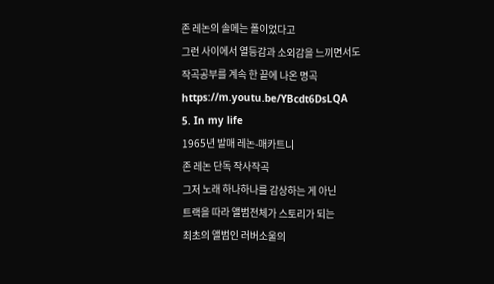존 레논의 솔메는 폴이었다고
그런 사이에서 열등감과 소외감을 느끼면서도
작곡공부를 계속 한 끝에 나온 명곡
https://m.youtu.be/YBcdt6DsLQA
5. In my life
1965년 발매 레논-매카트니
존 레논 단독 작사작곡
그저 노래 하나하나를 감상하는 게 아닌
트랙을 따라 앨범전체가 스토리가 되는
최초의 앨범인 러버소울의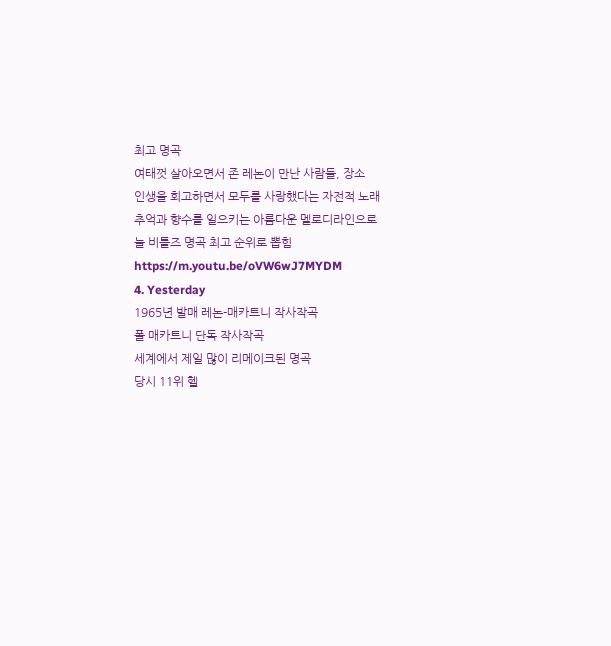최고 명곡
여태껏 살아오면서 존 레논이 만난 사람들, 장소
인생을 회고하면서 모두를 사랑했다는 자전적 노래
추억과 향수를 일으키는 아름다운 멜로디라인으로
늘 비틀즈 명곡 최고 순위로 뽑힘
https://m.youtu.be/oVW6wJ7MYDM
4. Yesterday
1965년 발매 레논-매카트니 작사작곡
폴 매카트니 단독 작사작곡
세계에서 제일 많이 리메이크된 명곡
당시 11위 헬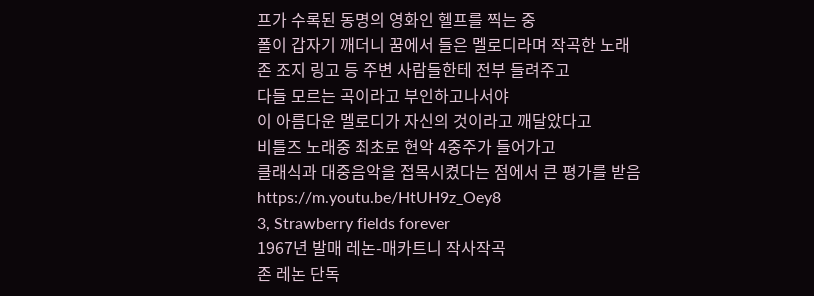프가 수록된 동명의 영화인 헬프를 찍는 중
폴이 갑자기 깨더니 꿈에서 들은 멜로디라며 작곡한 노래
존 조지 링고 등 주변 사람들한테 전부 들려주고
다들 모르는 곡이라고 부인하고나서야
이 아름다운 멜로디가 자신의 것이라고 깨달았다고
비틀즈 노래중 최초로 현악 4중주가 들어가고
클래식과 대중음악을 접목시켰다는 점에서 큰 평가를 받음
https://m.youtu.be/HtUH9z_Oey8
3, Strawberry fields forever
1967년 발매 레논-매카트니 작사작곡
존 레논 단독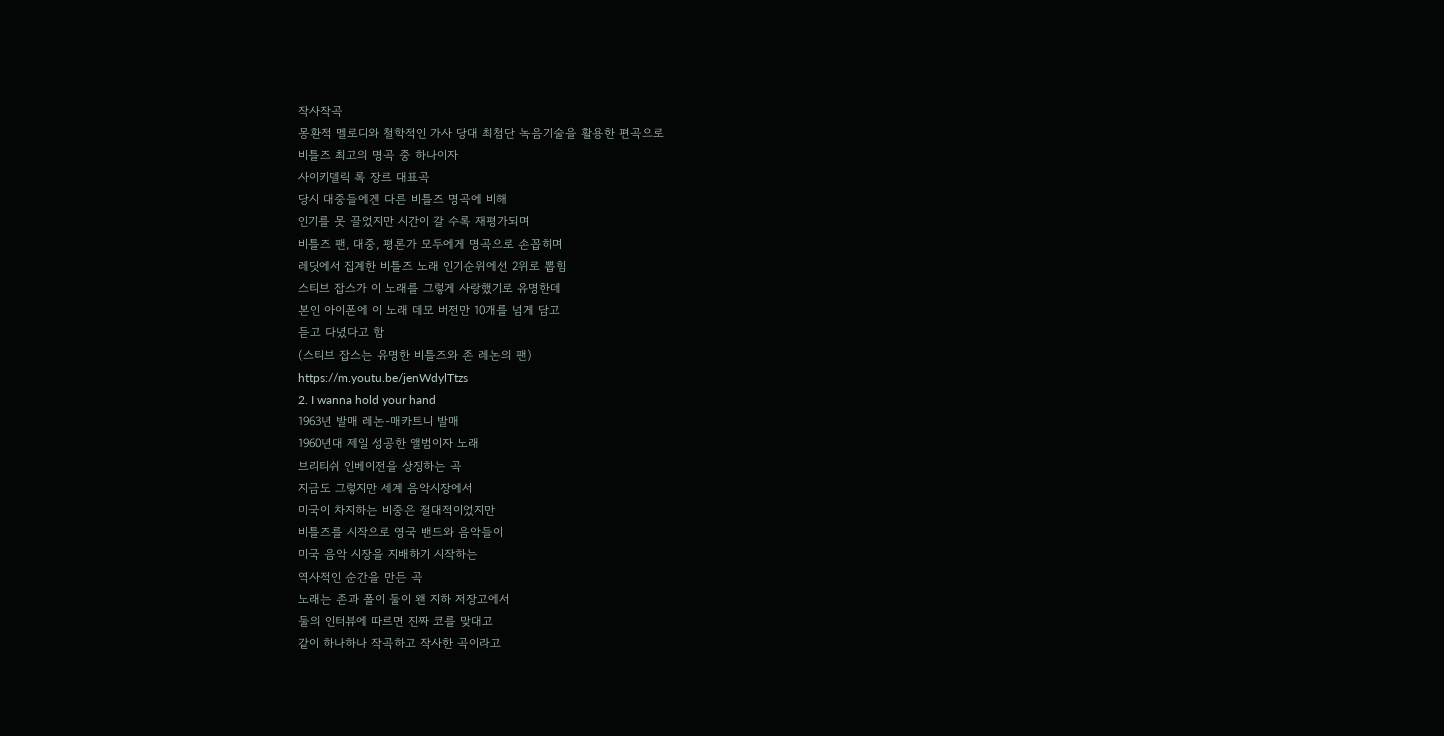작사작곡
몽환적 멜로디와 철학적인 가사 당대 최첨단 녹음기술을 활용한 편곡으로
비틀즈 최고의 명곡 중 하나이자
사이키델릭 록 장르 대표곡
당시 대중들에겐 다른 비틀즈 명곡에 비해
인기를 못 끌었지만 시간이 갈 수록 재평가되며
비틀즈 팬, 대중, 평론가 모두에게 명곡으로 손꼽히며
레딧에서 집계한 비틀즈 노래 인기순위에선 2위로 뽑힘
스티브 잡스가 이 노래를 그렇게 사랑했기로 유명한데
본인 아이폰에 이 노래 데모 버전만 10개를 넘게 담고
듣고 다녔다고 함
(스티브 잡스는 유명한 비틀즈와 존 레논의 팬)
https://m.youtu.be/jenWdylTtzs
2. I wanna hold your hand
1963년 발매 레논-매카트니 발매
1960년대 제일 성공한 앨범이자 노래
브리티쉬 인베이전을 상징하는 곡
지금도 그렇지만 세계 음악시장에서
미국이 차지하는 비중은 절대적이었지만
비틀즈를 시작으로 영국 밴드와 음악들이
미국 음악 시장을 지배하기 시작하는
역사적인 순간을 만든 곡
노래는 존과 폴이 둘이 왠 지하 저장고에서
둘의 인터뷰에 따르면 진짜 코를 맞대고
같이 하나하나 작곡하고 작사한 곡이라고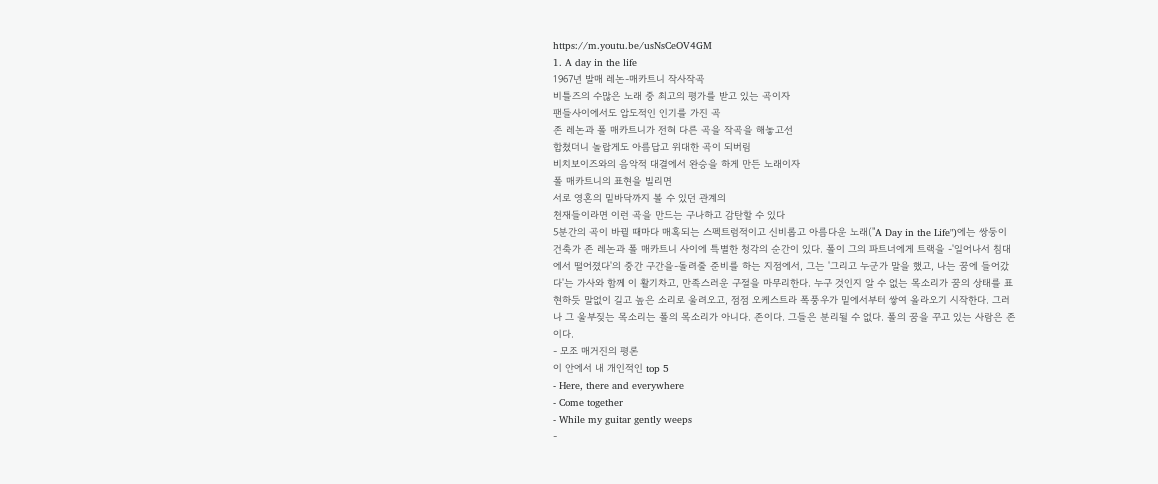https://m.youtu.be/usNsCeOV4GM
1. A day in the life
1967년 발매 레논-매카트니 작사작곡
비틀즈의 수많은 노래 중 최고의 평가를 받고 있는 곡이자
팬들사이에서도 압도적인 인기를 가진 곡
존 레논과 폴 매카트니가 전혀 다른 곡을 작곡을 해놓고선
합쳤더니 놀랍게도 아름답고 위대한 곡이 되버림
비치보이즈와의 음악적 대결에서 완승을 하게 만든 노래이자
폴 매카트니의 표현을 빌리면
서로 영혼의 밑바닥까지 볼 수 있던 관계의
천재들이라면 이런 곡을 만드는 구나하고 감탄할 수 있다
5분간의 곡이 바뀔 때마다 매혹되는 스펙트럼적이고 신비롭고 아름다운 노래("A Day in the Life")에는 쌍둥이 건축가 존 레논과 폴 매카트니 사이에 특별한 청각의 순간이 있다. 폴이 그의 파트너에게 트랙을 -'일어나서 침대에서 떨어졌다'의 중간 구간을-돌려줄 준비를 하는 지점에서, 그는 '그리고 누군가 말을 했고, 나는 꿈에 들어갔다'는 가사와 함께 이 활기차고, 만족스러운 구절을 마무리한다. 누구 것인지 알 수 없는 목소리가 꿈의 상태를 표현하듯 말없이 길고 높은 소리로 울려오고, 점점 오케스트라 폭풍우가 밑에서부터 쌓여 올라오기 시작한다. 그러나 그 울부짖는 목소리는 폴의 목소리가 아니다. 존이다. 그들은 분리될 수 없다. 폴의 꿈을 꾸고 있는 사람은 존이다.
- 모조 매거진의 평론
이 안에서 내 개인적인 top 5
- Here, there and everywhere
- Come together
- While my guitar gently weeps
-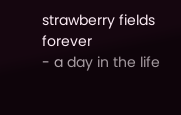strawberry fields forever
- a day in the life